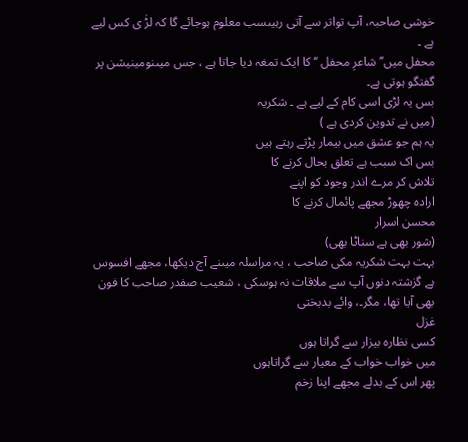خوشی صاحبہ، آپ تواتر سے آتی رہیںسب معلوم ہوجائے گا کہ لڑٰ ی کس لیے ہے ۔
محفل میں’’ شاعرِ محفل ‘‘ کا ایک تمغہ دیا جاتا ہے ، جس میںنومینیشن پر گفتگو ہوتی ہے۔
بس یہ لڑی اسی کام کے لیے ہے ۔ شکریہ
(میں نے تدوین کردی ہے )
یہ ہم جو عشق میں بیمار پڑتے رہتے ہیں
بس اک سبب ہے تعلق بحال کرنے کا
تلاش کر مرے اندر وجود کو اپنے
ارادہ چھوڑ مجھے پائمال کرنے کا
محسن اسرار
(شور بھی ہے سناٹا بھی)
بہت بہت شکریہ مکی صاحب ، یہ مراسلہ میںنے آج دیکھا، مجھے افسوس ہے گزشتہ دنوں آپ سے ملاقات نہ ہوسکی ، شعیب صفدر صاحب کا فون بھی آیا تھا، مگر۔، وائے بدبختی
غزل
کسی نظارہ بیزار سے گراتا ہوں
میں خواب خواب کے معیار سے گراتاہوں
پھر اس کے بدلے مجھے اپنا زخم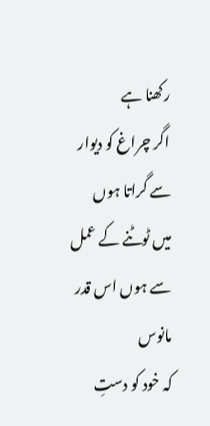رکھنا ہے
اگر چراغ کو دیوار سے گراتا ہوں
میں ٹوٹنے کے عمل سے ہوں اس قدر مانوس
کہ خود کو دستِ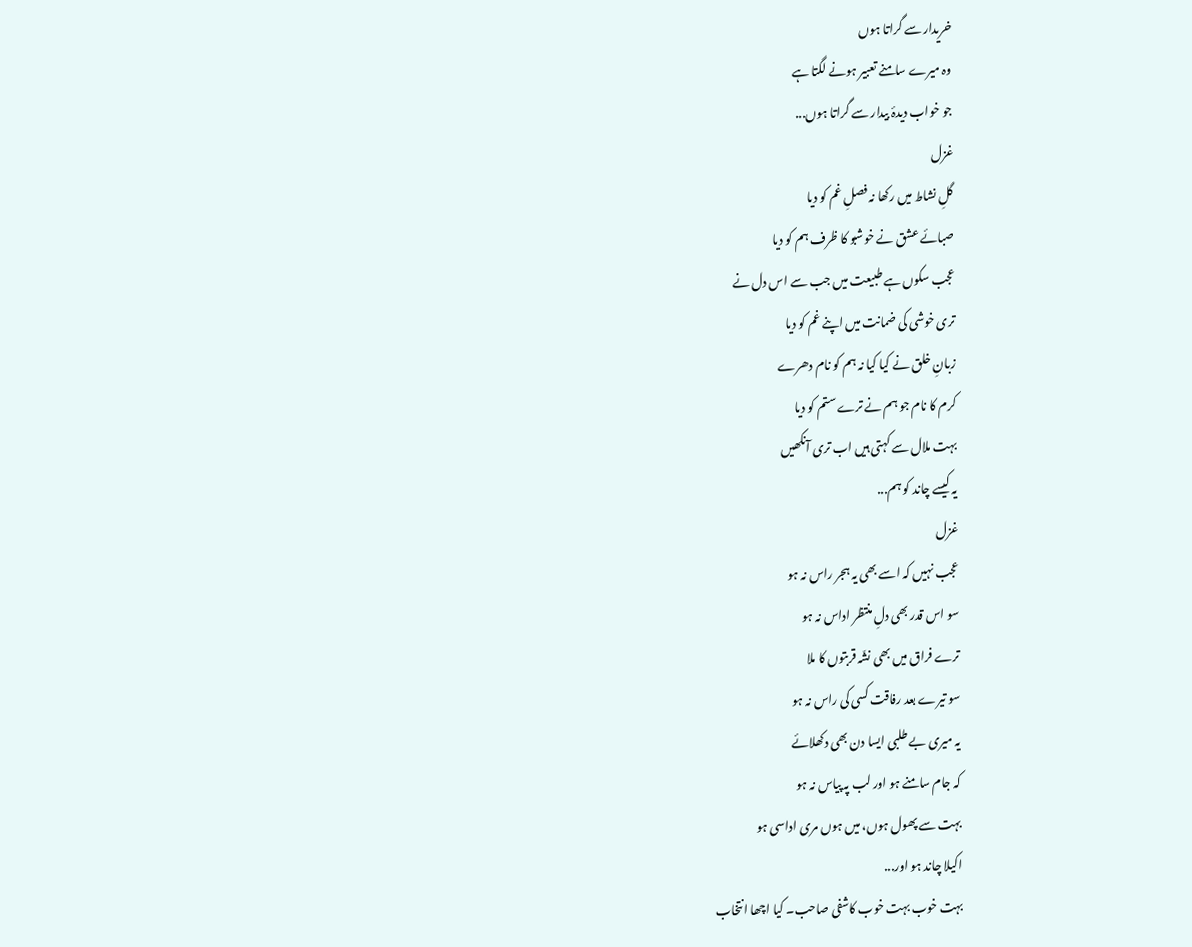خریدار سے گراتا ہوں
وہ میرے سامنے تعبیر ہونے لگتا ہے
جو خواب دیدۂ بیدار سے گراتا ہوں...
غزل
گلِ نشاط میں رکھا نہ فصلِ غم کو دیا
صبائے عشق نے خوشبو کا ظرف ہم کو دیا
عجب سکوں ہے طبیعت میں جب سے اس دل نے
تری خوشی کی ضمانت میں اپنے غم کو دیا
زبانِ خلق نے کیا کیا نہ ہم کو نام دھرے
کرم کا نام جو ہم نے ترے ستم کو دیا
بہت ملال سے کہتی ہیں اب تری آنکھیں
یہ کیسے چاند کو ہم...
غزل
عجب نہیں کہ اسے بھی یہ ہجر راس نہ ہو
سو اس قدر بھی دلِ منتظر اداس نہ ہو
ترے فراق میں بھی نشّہ قربتوں کا ملا
سو تیرے بعد رفاقت کسی کی راس نہ ہو
یہ میری بے طلبی ایسا دن بھی دکھلائے
کہ جام سامنے ہو اور لب پہ پیاس نہ ہو
بہت سے پھول ہوں، میں ہوں مری اداسی ہو
اکیلا چاند ہو اور...
بہت خوب بہت خوب کاشفی صاحب۔ کیا اچھا انتخاب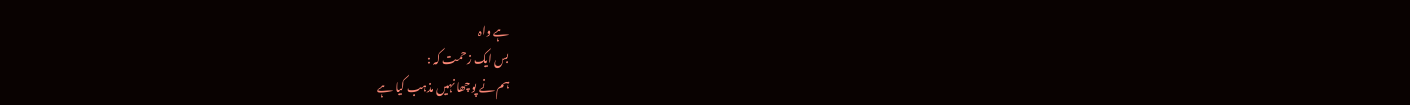ہے واہ
بس ایک زحمت کہ :
ہم نے پوچھا نہیں مذہب کیا ہے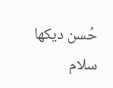حُسن دیکھا سلام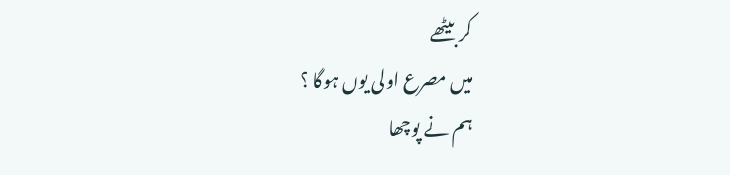کر بیٹھے
میں مصرع اولی یوں ہوگا ؟
ہم نے پوچھا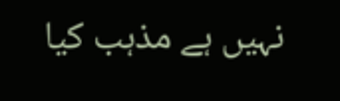نہیں ہے مذہب کیا